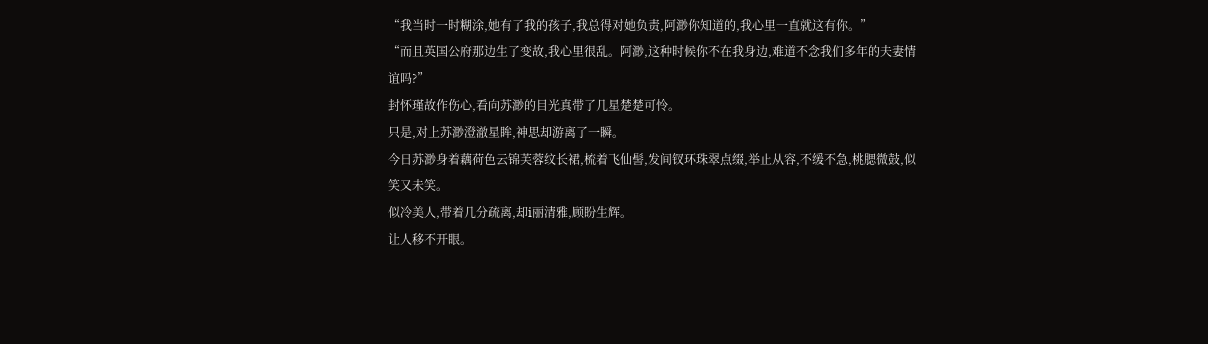“我当时一时糊涂,她有了我的孩子,我总得对她负责,阿渺你知道的,我心里一直就这有你。”
“而且英国公府那边生了变故,我心里很乱。阿渺,这种时候你不在我身边,难道不念我们多年的夫妻情谊吗?”
封怀瑾故作伤心,看向苏渺的目光真带了几星楚楚可怜。
只是,对上苏渺澄澈星眸,神思却游离了一瞬。
今日苏渺身着藕荷色云锦芙蓉纹长裙,梳着飞仙髻,发间钗环珠翠点缀,举止从容,不缓不急,桃腮微鼓,似笑又未笑。
似冷美人,带着几分疏离,却i丽清雅,顾盼生辉。
让人移不开眼。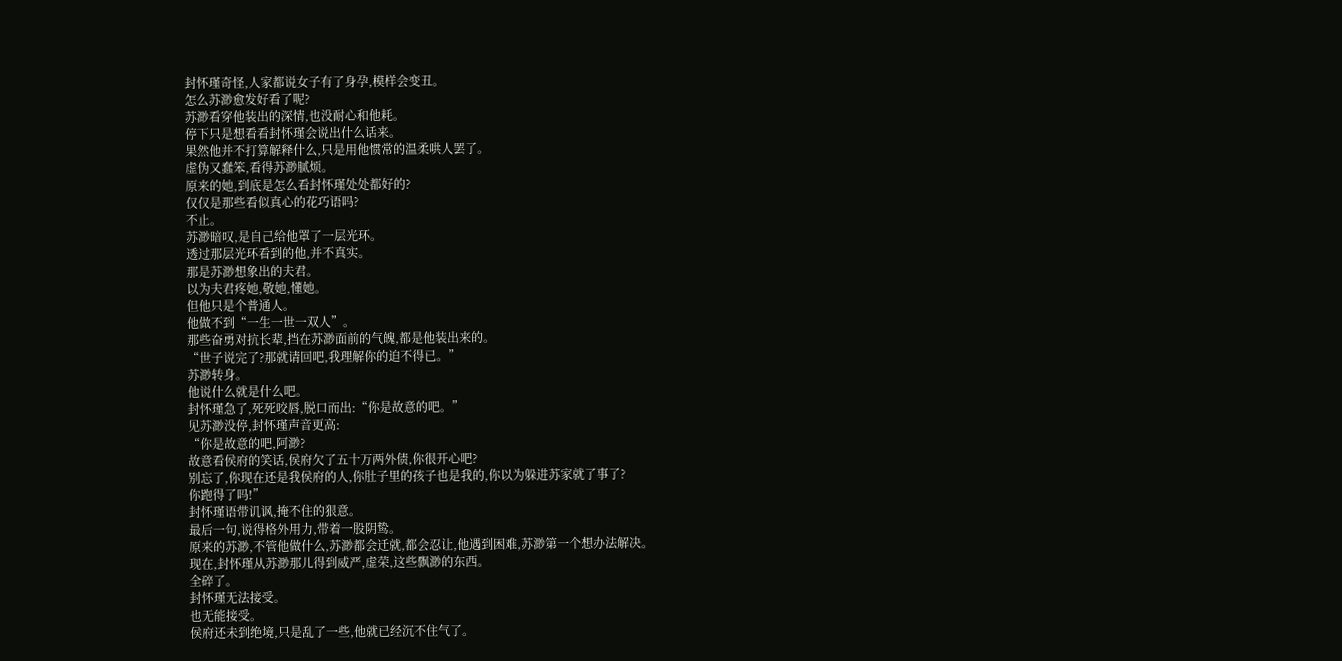封怀瑾奇怪,人家都说女子有了身孕,模样会变丑。
怎么苏渺愈发好看了呢?
苏渺看穿他装出的深情,也没耐心和他耗。
停下只是想看看封怀瑾会说出什么话来。
果然他并不打算解释什么,只是用他惯常的温柔哄人罢了。
虚伪又蠢笨,看得苏渺腻烦。
原来的她,到底是怎么看封怀瑾处处都好的?
仅仅是那些看似真心的花巧语吗?
不止。
苏渺暗叹,是自己给他罩了一层光环。
透过那层光环看到的他,并不真实。
那是苏渺想象出的夫君。
以为夫君疼她,敬她,懂她。
但他只是个普通人。
他做不到“一生一世一双人”。
那些奋勇对抗长辈,挡在苏渺面前的气魄,都是他装出来的。
“世子说完了?那就请回吧,我理解你的迫不得已。”
苏渺转身。
他说什么就是什么吧。
封怀瑾急了,死死咬唇,脱口而出:“你是故意的吧。”
见苏渺没停,封怀瑾声音更高:
“你是故意的吧,阿渺?
故意看侯府的笑话,侯府欠了五十万两外债,你很开心吧?
别忘了,你现在还是我侯府的人,你肚子里的孩子也是我的,你以为躲进苏家就了事了?
你跑得了吗!”
封怀瑾语带讥讽,掩不住的狠意。
最后一句,说得格外用力,带着一股阴鸷。
原来的苏渺,不管他做什么,苏渺都会迁就,都会忍让,他遇到困难,苏渺第一个想办法解决。
现在,封怀瑾从苏渺那儿得到威严,虚荣,这些飘渺的东西。
全碎了。
封怀瑾无法接受。
也无能接受。
侯府还未到绝境,只是乱了一些,他就已经沉不住气了。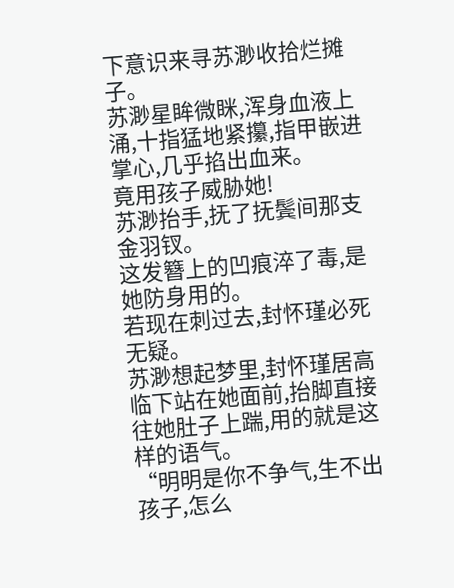下意识来寻苏渺收拾烂摊子。
苏渺星眸微眯,浑身血液上涌,十指猛地紧攥,指甲嵌进掌心,几乎掐出血来。
竟用孩子威胁她!
苏渺抬手,抚了抚鬓间那支金羽钗。
这发簪上的凹痕淬了毒,是她防身用的。
若现在刺过去,封怀瑾必死无疑。
苏渺想起梦里,封怀瑾居高临下站在她面前,抬脚直接往她肚子上踹,用的就是这样的语气。
“明明是你不争气,生不出孩子,怎么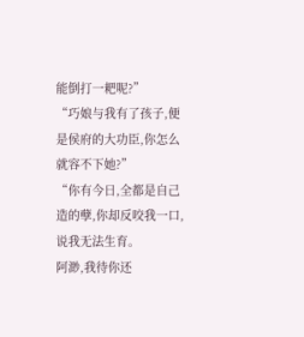能倒打一耙呢?”
“巧娘与我有了孩子,便是侯府的大功臣,你怎么就容不下她?”
“你有今日,全都是自己造的孽,你却反咬我一口,说我无法生育。
阿渺,我待你还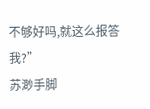不够好吗,就这么报答我?”
苏渺手脚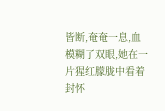皆断,奄奄一息,血模糊了双眼,她在一片猩红朦胧中看着封怀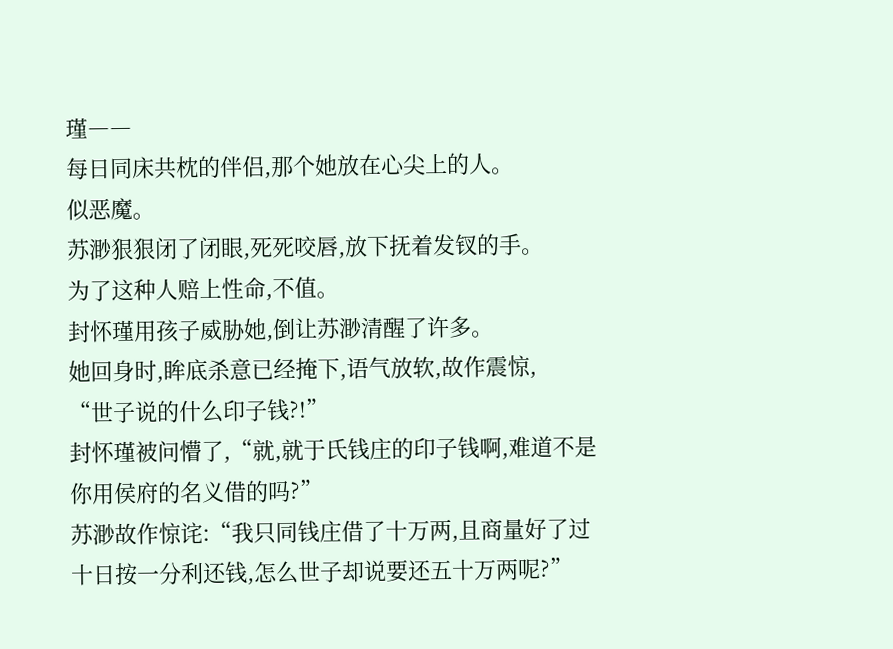瑾――
每日同床共枕的伴侣,那个她放在心尖上的人。
似恶魔。
苏渺狠狠闭了闭眼,死死咬唇,放下抚着发钗的手。
为了这种人赔上性命,不值。
封怀瑾用孩子威胁她,倒让苏渺清醒了许多。
她回身时,眸底杀意已经掩下,语气放软,故作震惊,
“世子说的什么印子钱?!”
封怀瑾被问懵了,“就,就于氏钱庄的印子钱啊,难道不是你用侯府的名义借的吗?”
苏渺故作惊诧:“我只同钱庄借了十万两,且商量好了过十日按一分利还钱,怎么世子却说要还五十万两呢?”